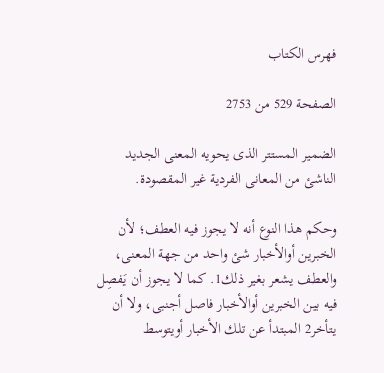فهرس الكتاب

الصفحة 529 من 2753

الضمير المستتر الذى يحويه المعنى الجديد الناشئ من المعانى الفردية غير المقصودة.

وحكم هذا النوع أنه لا يجوز فيه العطف؛ لأن الخبرين أوالأخبار شئ واحد من جهة المعنى، والعطف يشعر بغير ذلك1. كما لا يجوز أن يَفصِل فيه بين الخبرين أوالأخبار فاصل أجنبى، ولا أن يتأخر2 المبتدأ عن تلك الأخبار أويتوسط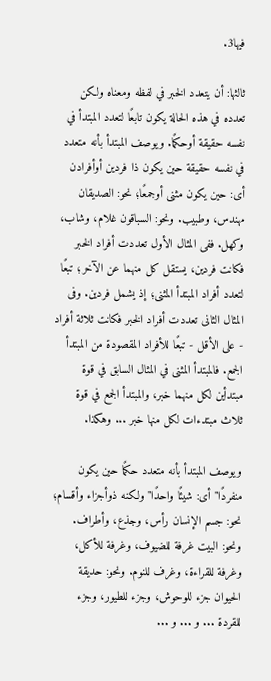فيها3.

ثالثها: أن يتعدد الخبر في لفظه ومعناه ولكن تعدده في هذه الحالة يكون تابعًا لتعدد المبتدأ في نفسه حقيقة أوحكمًا. ويوصف المبتدأ بأنه متعدد في نفسه حقيقة حين يكون ذا فردين أوأفرادن أى: حين يكون مثنى أوجمعًا؛ نحو: الصديقان مهندس، وطبيب. ونحو: السباقون غلام، وشاب، وكهل. ففى المثال الأول تعددت أفراد الخبر فكانت فردين، يستقل كل منهما عن الآخر؛ تبعًا لتعدد أفراد المبتدأ المثنى؛ إذ يشمل فردين. وفى المثال الثانى تعددت أفراد الخبر فكانت ثلاثة أفراد - على الأقل - تبعًا للأفراد المقصودة من المبتدأ الجمع. فالمبتدأ المثنى في المثال السابق في قوة مبتدأين لكل منهما خبر، والمبتدأ الجمع في قوة ثلاث مبتدءات لكل منها خبر ... وهكذا.

ويوصف المبتدأ بأنه متعدد حكمًا حين يكون منفردًا"أى: شيئًا واحدًا"ولكنه ذوأجزاء وأقسام؛ نحو: جسم الإنسان رأس، وجذع، وأطراف. ونحو: البيت غرفة للضيوف، وغرفة للأكل، وغرفة للقراءة، وغرف للنوم. ونحو: حديقة الحيوان جزء للوحوش، وجزء للطيور، وجزء للقردة ... و ... و ...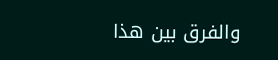والفرق بين هذا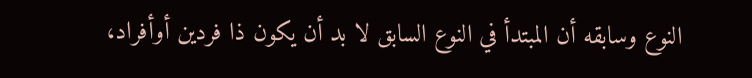النوع وسابقه أن المبتدأ في النوع السابق لا بد أن يكون ذا فردين أوأفراد،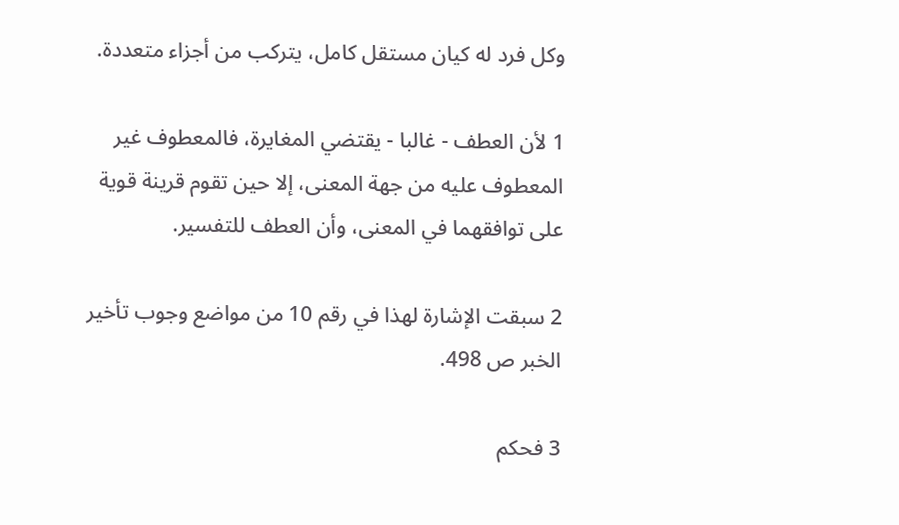وكل فرد له كيان مستقل كامل، يتركب من أجزاء متعددة.

1 لأن العطف - غالبا - يقتضي المغايرة، فالمعطوف غير المعطوف عليه من جهة المعنى، إلا حين تقوم قرينة قوية على توافقهما في المعنى، وأن العطف للتفسير.

2 سبقت الإشارة لهذا في رقم 10 من مواضع وجوب تأخير الخبر ص 498.

3 فحكم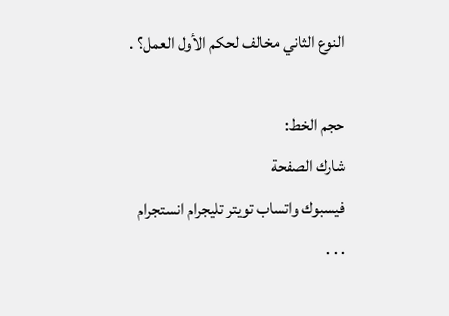النوع الثاني مخالف لحكم الأول العمل؟ .

حجم الخط:
شارك الصفحة
فيسبوك واتساب تويتر تليجرام انستجرام
. . .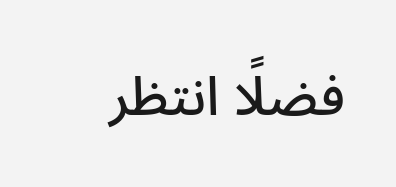فضلًا انتظر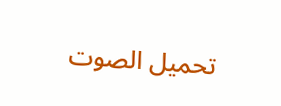تحميل الصوت